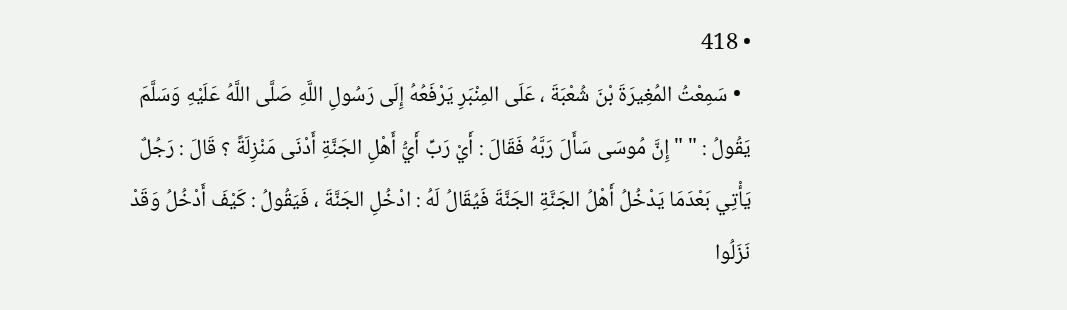• 418
  • سَمِعْتُ المُغِيرَةَ بْنَ شُعْبَةَ ، عَلَى المِنْبَرِ يَرْفَعُهُ إِلَى رَسُولِ اللَّهِ صَلَّى اللَّهُ عَلَيْهِ وَسَلَّمَ يَقُولُ : " " إِنَّ مُوسَى سَأَلَ رَبَّهُ فَقَالَ : أَيْ رَبِّ أَيُّ أَهْلِ الجَنَّةِ أَدْنَى مَنْزِلَةً ؟ قَالَ : رَجُلٌ يَأْتِي بَعْدَمَا يَدْخُلُ أَهْلُ الجَنَّةِ الجَنَّةَ فَيُقَالُ لَهُ : ادْخُلِ الجَنَّةَ ، فَيَقُولُ : كَيْفَ أَدْخُلُ وَقَدْ نَزَلُوا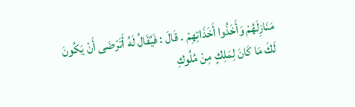مَنَازِلَهُمْ وَأَخَذُوا أَخَذَاتِهِمْ . قَالَ : فَيُقَالُ لَهُ أَتَرْضَى أَنْ يَكُونَ لَكَ مَا كَانَ لِمَلِكٍ مِنْ مُلُوكِ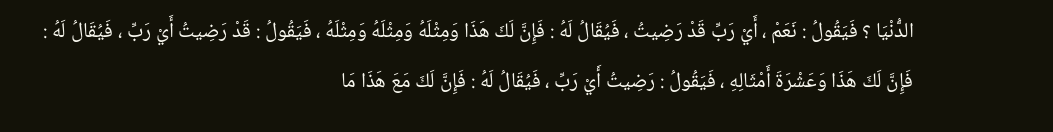الدُّنْيَا ؟ فَيَقُولُ : نَعَمْ ، أَيْ رَبِّ قَدْ رَضِيتُ ، فَيُقَالُ لَهُ : فَإِنَّ لَكَ هَذَا وَمِثْلَهُ وَمِثْلَهُ وَمِثْلَهُ ، فَيَقُولُ : قَدْ رَضِيتُ أَيْ رَبِّ ، فَيُقَالُ لَهُ : فَإِنَّ لَكَ هَذَا وَعَشْرَةَ أَمْثَالِهِ ، فَيَقُولُ : رَضِيتُ أَيْ رَبِّ ، فَيُقَالُ لَهُ : فَإِنَّ لَكَ مَعَ هَذَا مَا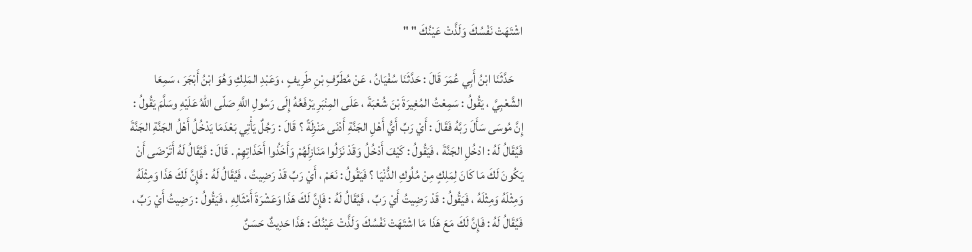اشْتَهَتْ نَفْسُكَ وَلَذَّتْ عَيْنُكَ " "

    حَدَّثَنَا ابْنُ أَبِي عُمَرَ قَالَ : حَدَّثَنَا سُفْيَانُ ، عَنْ مُطَرِّفِ بْنِ طَرِيفٍ ، وَعَبْدِ المَلِكِ وَهُوَ ابْنُ أَبْجَرَ ، سَمِعَا الشَّعْبِيَّ ، يَقُولُ : سَمِعْتُ المُغِيرَةَ بْنَ شُعْبَةَ ، عَلَى المِنْبَرِ يَرْفَعُهُ إِلَى رَسُولِ اللَّهِ صَلّى اللهُ عَلَيْهِ وسَلَّمَ يَقُولُ : إِنَّ مُوسَى سَأَلَ رَبَّهُ فَقَالَ : أَيْ رَبِّ أَيُّ أَهْلِ الجَنَّةِ أَدْنَى مَنْزِلَةً ؟ قَالَ : رَجُلٌ يَأْتِي بَعْدَمَا يَدْخُلُ أَهْلُ الجَنَّةِ الجَنَّةَ فَيُقَالُ لَهُ : ادْخُلِ الجَنَّةَ ، فَيَقُولُ : كَيْفَ أَدْخُلُ وَقَدْ نَزَلُوا مَنَازِلَهُمْ وَأَخَذُوا أَخَذَاتِهِمْ . قَالَ : فَيُقَالُ لَهُ أَتَرْضَى أَنْ يَكُونَ لَكَ مَا كَانَ لِمَلِكٍ مِنْ مُلُوكِ الدُّنْيَا ؟ فَيَقُولُ : نَعَمْ ، أَيْ رَبِّ قَدْ رَضِيتُ ، فَيُقَالُ لَهُ : فَإِنَّ لَكَ هَذَا وَمِثْلَهُ وَمِثْلَهُ وَمِثْلَهُ ، فَيَقُولُ : قَدْ رَضِيتُ أَيْ رَبِّ ، فَيُقَالُ لَهُ : فَإِنَّ لَكَ هَذَا وَعَشْرَةَ أَمْثَالِهِ ، فَيَقُولُ : رَضِيتُ أَيْ رَبِّ ، فَيُقَالُ لَهُ : فَإِنَّ لَكَ مَعَ هَذَا مَا اشْتَهَتْ نَفْسُكَ وَلَذَّتْ عَيْنُكَ : هَذَا حَدِيثٌ حَسَنٌ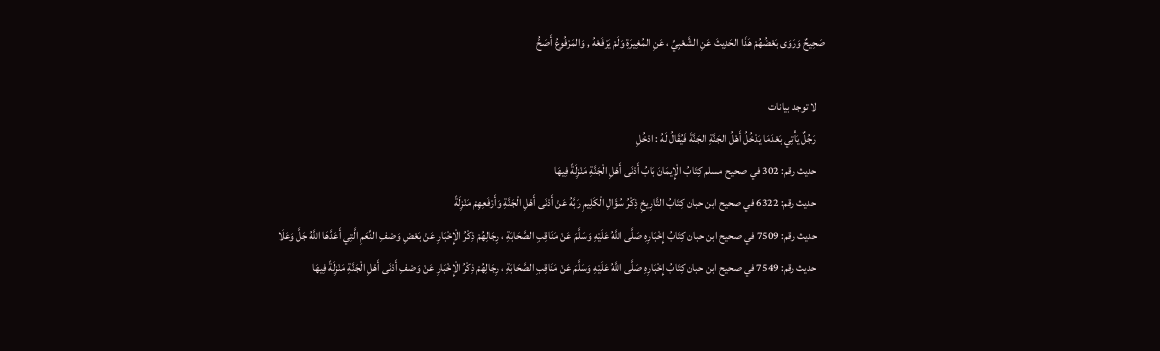صَحِيحٌ وَرَوَى بَعْضُهُمْ هَذَا الحَدِيثَ عَنِ الشَّعْبِيِّ ، عَنِ المُغِيرَةِ وَلَمْ يَرْفَعْهُ , وَالمَرْفُوعُ أَصَحُّ

    لا توجد بيانات
    رَجُلٌ يَأْتِي بَعْدَمَا يَدْخُلُ أَهْلُ الجَنَّةِ الجَنَّةَ فَيُقَالُ لَهُ : ادْخُلِ
    حديث رقم: 302 في صحيح مسلم كِتَابُ الْإِيمَانَ بَابُ أَدْنَى أَهْلِ الْجَنَّةِ مَنْزِلَةً فِيهَا
    حديث رقم: 6322 في صحيح ابن حبان كِتَابُ التَّارِيخِ ذِكْرُ سُؤَالِ الْكَلِيمِ رَبَّهُ عَنْ أَدْنَى أَهْلِ الْجَنَّةِ وَأَرْفَعِهِمْ مَنْزِلَةً
    حديث رقم: 7509 في صحيح ابن حبان كِتَابُ إِخْبَارِهِ صَلَّى اللَّهُ عَلَيْهِ وَسَلَّمَ عَنْ مَنَاقِبِ الصَّحَابَةِ ، رِجَالِهُمْ ذِكْرُ الْإِخْبَارِ عَنْ بَعْضِ وَصْفِ النِّعَمِ الَّتِي أَعَدَّهَا اللَّهُ جَلَّ وَعَلَا
    حديث رقم: 7549 في صحيح ابن حبان كِتَابُ إِخْبَارِهِ صَلَّى اللَّهُ عَلَيْهِ وَسَلَّمَ عَنْ مَنَاقِبِ الصَّحَابَةِ ، رِجَالِهُمْ ذِكْرُ الْإِخْبَارِ عَنْ وَصْفِ أَدْنَى أَهْلِ الْجَنَّةِ مَنْزِلَةً فِيهَا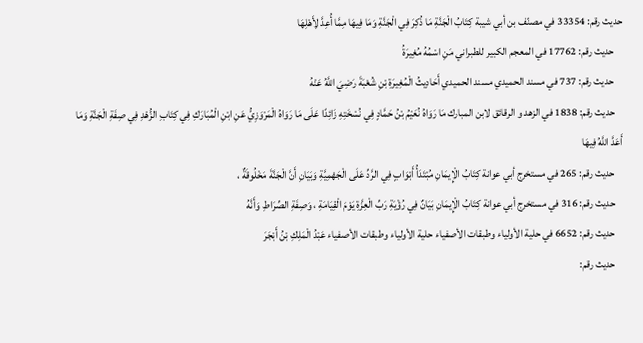حديث رقم: 33354 في مصنّف بن أبي شيبة كِتَابُ الْجَنَّةِ مَا ذُكِرَ فِي الْجَنَّةِ وَمَا فِيهَا مِمَّا أُعِدَّ لِأَهْلِهَا
    حديث رقم: 17762 في المعجم الكبير للطبراني مَنِ اسْمُهُ مُغِيرَةُ
    حديث رقم: 737 في مسند الحميدي مسند الحميدي أَحَادِيثُ الْمُغِيرَةِ بْنِ شُعْبَةَ رَضِيَ اللَّهُ عَنْهُ
    حديث رقم: 1838 في الزهد و الرقائق لابن المبارك مَا رَوَاهُ نُعَيْمُ بْنُ حَمَّادٍ فِي نُسْخَتِهِ زَائِدًا عَلَى مَا رَوَاهُ الْمَرْوَزِيُّ عَنِ ابْنِ الْمُبَارَكِ فِي كِتَابِ الزُّهْدِ فِي صِفَةِ الْجَنَّةِ وَمَا أَعَدَّ اللَّهُ فِيهَا
    حديث رقم: 265 في مستخرج أبي عوانة كِتَابُ الْإِيمَانِ مُبْتَدَأُ أَبْوَابٍ فِي الرَّدِّ عَلَى الْجَهْمِيَّةِ وَبَيَانِ أَنَّ الْجَنَّةَ مَخْلُوقَةٌ ،
    حديث رقم: 316 في مستخرج أبي عوانة كِتَابُ الْإِيمَانِ بَيَانٌ فِي رُؤْيَةِ رَبِّ الْعِزَّةِ يَوْمَ الْقِيَامَةِ ، وَصِفَةِ الصِّرَاطِ وَأَنَّهُ
    حديث رقم: 6652 في حلية الأولياء وطبقات الأصفياء حلية الأولياء وطبقات الأصفياء عَبْدُ الْمَلِكِ بْنُ أَبْجَرَ
    حديث رقم: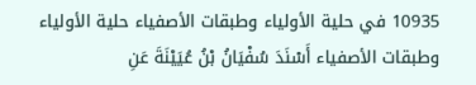10935 في حلية الأولياء وطبقات الأصفياء حلية الأولياء وطبقات الأصفياء أَسْنَدَ سُفْيَانُ بْنُ عُيَيْنَةَ عَنِ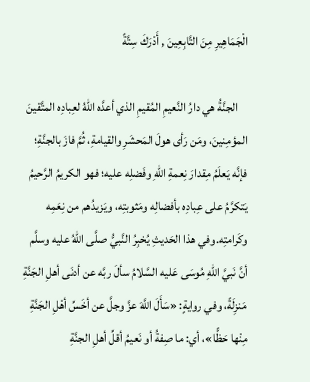الْجَمَاهِيرِ مِنَ التَّابِعِينَ , أَدْرَكَ سِتَّةً

    الجنَّةُ هي دارُ النَّعيمِ المُقيمِ الذي أعدَّه اللهُ لعِبادِه المتَّقينَ المؤمِنينَ، ومَن رَأى هولَ المَحشَرِ والقيامةِ، ثُمَّ فازَ بالجنَّةِ؛ فإنَّه يَعلَمُ مِقدارَ نِعمةِ اللهِ وفَضلِه عليه؛ فهو الكريمُ الرَّحيمُ يَتكرَّمُ على عِبادِه بأفضالِه ومَثوبتِه، ويَزيدُهم من نِعَمِه وكَرامتِه.وفي هذا الحَديثِ يُخبِرُ النَّبيُّ صلَّى اللهُ عليه وسلَّم أنَّ نَبيَّ اللهِ مُوسَى عَليه السَّلامُ سألَ ربَّه عن أدنَى أهلِ الجَنَّةِ مَنزِلَةً، وفي روايةٍ: «سَأَلَ اللَّهَ عزَّ وجلَّ عن أخَسِّ أهْلِ الجَنَّةِ مِنْها حَظًّا»، أي: ما صِفةُ أو نَعيمُ أقلِّ أهلِ الجنَّةِ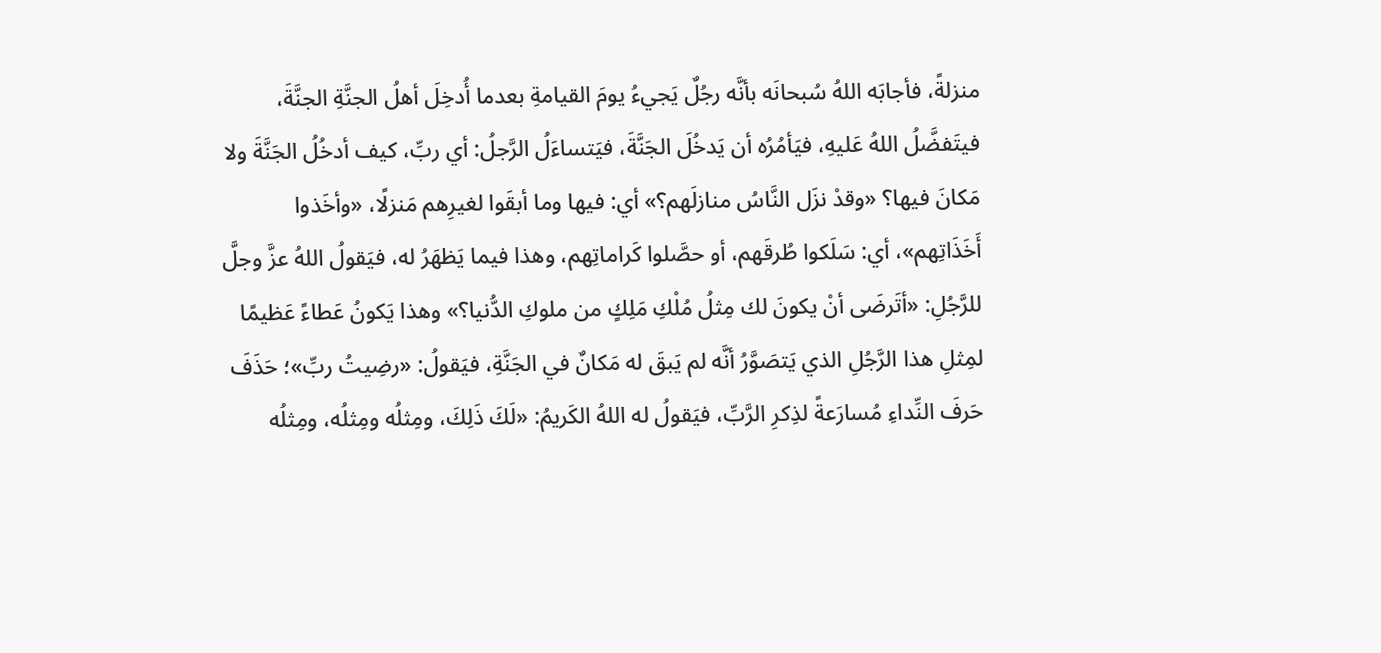منزلةً، فأجابَه اللهُ سُبحانَه بأنَّه رجُلٌ يَجيءُ يومَ القيامةِ بعدما أُدخِلَ أهلُ الجنَّةِ الجنَّةَ، فيتَفضَّلُ اللهُ عَليهِ، فيَأمُرُه أن يَدخُلَ الجَنَّةَ، فيَتساءَلُ الرَّجلُ: أي ربِّ، كيف أدخُلُ الجَنَّةَ ولا مَكانَ فيها؟ «وقدْ نزَل النَّاسُ منازلَهم؟» أي: فيها وما أبقَوا لغيرِهم مَنزلًا، «وأخَذوا أَخَذَاتِهم»، أي: سَلَكوا طُرقَهم، أو حصَّلوا كَراماتِهم، وهذا فيما يَظهَرُ له، فيَقولُ اللهُ عزَّ وجلَّ للرَّجُلِ: «أتَرضَى أنْ يكونَ لك مِثلُ مُلْكِ مَلِكٍ من ملوكِ الدُّنيا؟» وهذا يَكونُ عَطاءً عَظيمًا لمِثلِ هذا الرَّجُلِ الذي يَتصَوَّرُ أنَّه لم يَبقَ له مَكانٌ في الجَنَّةِ، فيَقولُ: «رضِيتُ ربِّ»؛ حَذَفَ حَرفَ النِّداءِ مُسارَعةً لذِكرِ الرَّبِّ، فيَقولُ له اللهُ الكَريمُ: «لَكَ ذَلِكَ، ومِثلُه ومِثلُه، ومِثلُه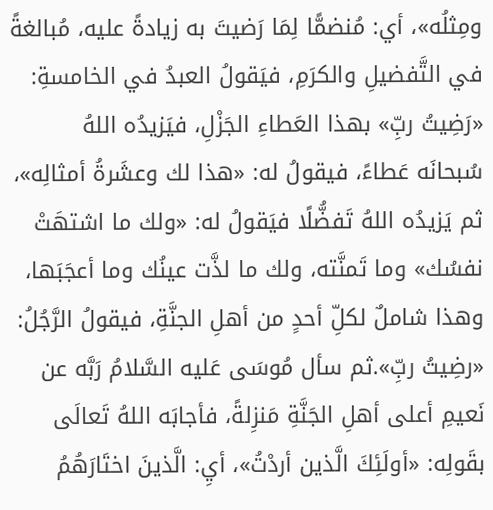ومِثلُه»، أي: مُنضمًّا لِمَا رَضيتَ به زيادةً عليه، مُبالغةً في التَّفضيلِ والكرَمِ، فيَقولُ العبدُ في الخامسةِ: «رَضِيتُ ربِّ» بهذا العَطاءِ الجَزْلِ، فيَزيدُه اللهُ سُبحانَه عَطاءً، فيقولُ له: «هذا لك وعشَرةُ أمثالِه»، ثم يَزيدُه اللهُ تَفضُّلًا فيَقولُ له: «ولك ما اشتهَتْ نفسُك» وما تَمنَّته، ولك ما لذَّت عينُك وما أعجَبَها، وهذا شاملٌ لكلِّ أحدٍ من أهلِ الجنَّةِ، فيقولُ الرَّجُلُ: «رضِيتُ ربِّ».ثم سأل مُوسَى عَليه السَّلامُ رَبَّه عن نَعيمِ أعلى أهلِ الجَنَّةِ مَنزِلةً، فأجابَه اللهُ تَعالَى بقَولِه: «أولَئِكَ الَّذين أردْتُ»، أيِ: الَّذينَ اختَارَهُمُ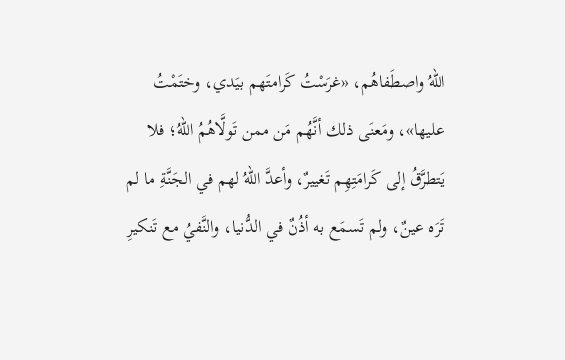اللهُ واصطَفاهُم، «غرَسْتُ كَرامتَهم بيَدي، وختَمْتُ عليها»، ومَعنَى ذلك أنَّهُم مَن ممن تَولَّاهُمُ اللهُ؛ فلا يَتطرَّقُ إلى كَرامَتِهِم تَغييرٌ، وأعدَّ اللهُ لهم في الجَنَّةِ ما لم تَرَه عينٌ، ولم تَسمَع به أذُنٌ في الدُّنيا، والنَّفيُ مع تَنكيرِ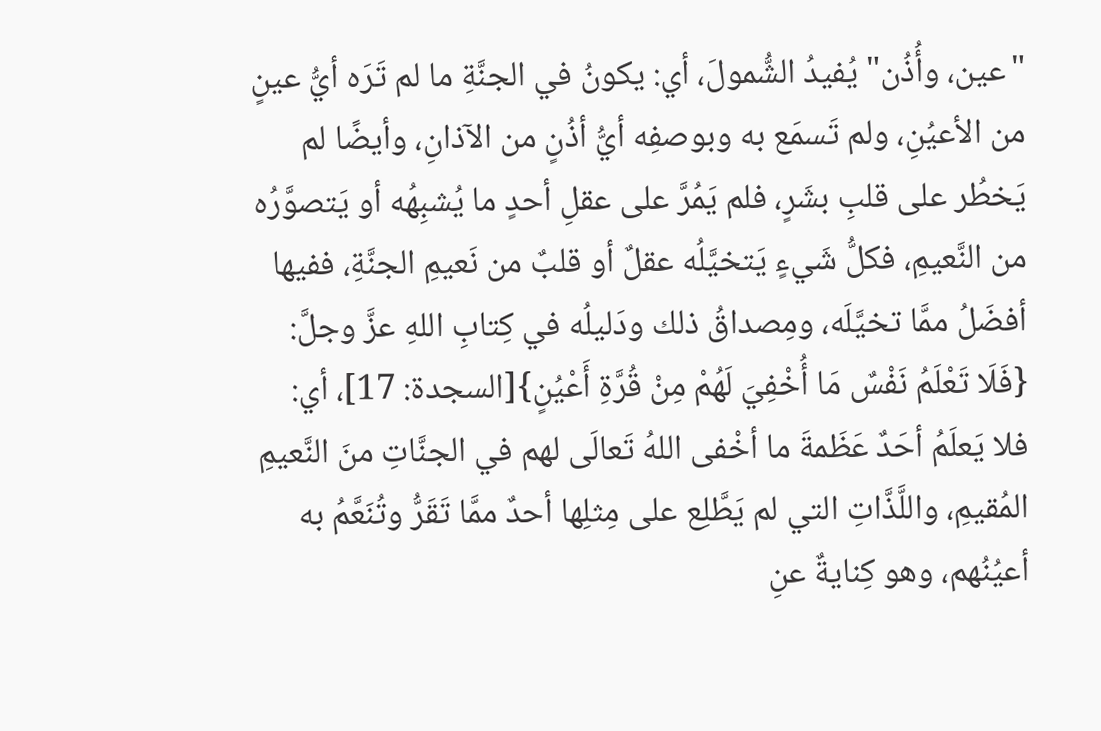"عين، وأُذُن" يُفيدُ الشُّمولَ، أي: يكونُ في الجنَّةِ ما لم تَرَه أيُّ عينٍ من الأعيُنِ، ولم تَسمَع به وبوصفِه أيُّ أذُنٍ من الآذانِ، وأيضًا لم يَخطُر على قلبِ بشَرٍ، فلم يَمُرَّ على عقلِ أحدٍ ما يُشبِهُه أو يَتصوَّرُه من النَّعيمِ، فكلُّ شَيءٍ يَتخيَّلُه عقلٌ أو قلبٌ من نَعيمِ الجنَّةِ، ففيها أفضَلُ ممَّا تخيَّلَه، ومِصداقُ ذلك ودَليلُه في كِتابِ اللهِ عزَّ وجلَّ: {فَلَا تَعْلَمُ نَفْسٌ مَا أُخْفِيَ لَهُمْ مِنْ قُرَّةِ أَعْيُنٍ}[السجدة: 17]، أي: فلا يَعلَمُ أحَدٌ عَظَمةَ ما أخْفى اللهُ تَعالَى لهم في الجنَّاتِ منَ النَّعيمِ المُقيمِ، واللَّذَّاتِ التي لم يَطَّلِع على مِثلِها أحدٌ ممَّا تَقَرُّ وتُنَعَّمُ به أعيُنُهم، وهو كِنايةٌ عنِ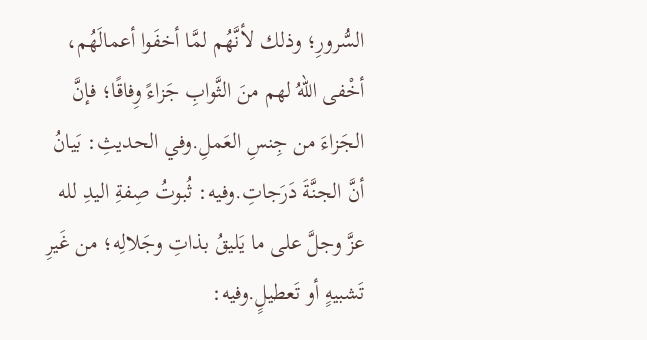السُّرورِ؛ وذلك لأنَّهُم لمَّا أخفَوا أعمالَهُم، أخْفى اللهُ لهم منَ الثَّوابِ جَزاءً وِفاقًا؛ فإنَّ الجَزاءَ من جِنسِ العَملِ.وفي الحديثِ: بَيانُ أنَّ الجنَّةَ دَرَجاتِ.وفيه: ثُبوتُ صِفةِ اليدِ لله عزَّ وجلَّ على ما يَليقُ بذاتِ وجَلالِه؛ من غَيرِ تَشبيهٍ أو تَعطيلٍ.وفيه: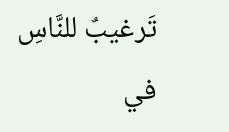تَرغيبٌ للنَّاسِ في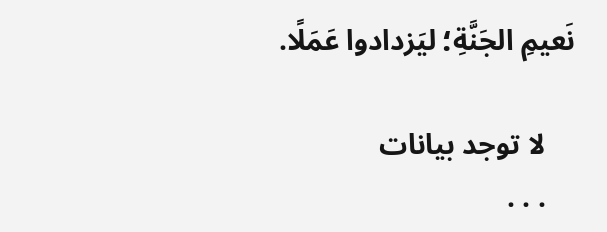نَعيمِ الجَنَّةِ؛ ليَزدادوا عَمَلًا.

    لا توجد بيانات
    . . .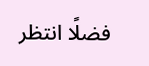فضلًا انتظر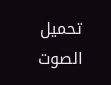تحميل الصوت